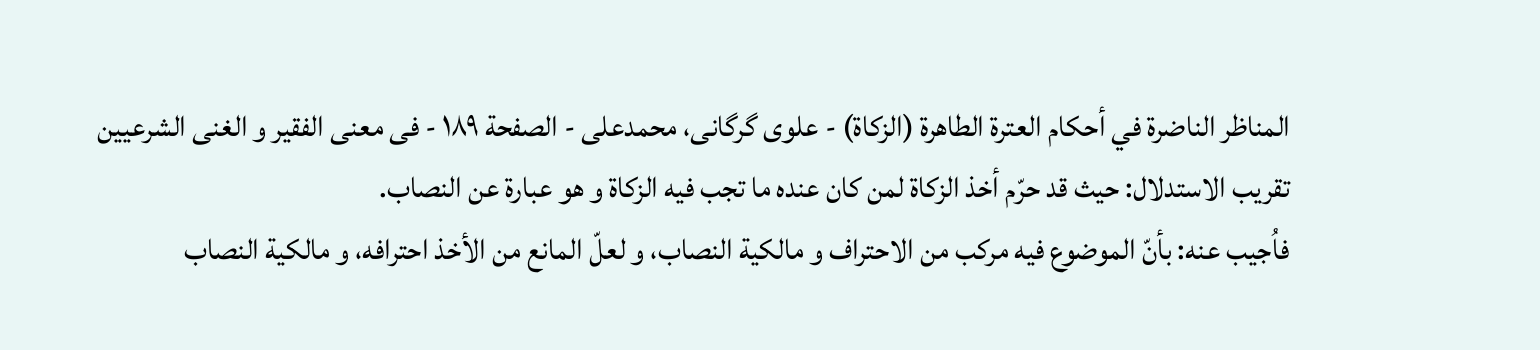المناظر الناضرة في أحکام العترة الطاهرة (الزکاة) - علوی گرگانی، محمدعلی - الصفحة ١٨٩ - فی معنی الفقير و الغنی الشرعيين
تقريب الاستدلال: حيث قد حرّم أخذ الزکاة لمن کان عنده ما تجب فيه الزکاة و هو عبارة عن النصاب.
فاُجيب عنه: بأنّ الموضوع فيه مرکب من الاحتراف و مالکية النصاب، و لعلّ المانع من الأخذ احترافه، و مالکية النصاب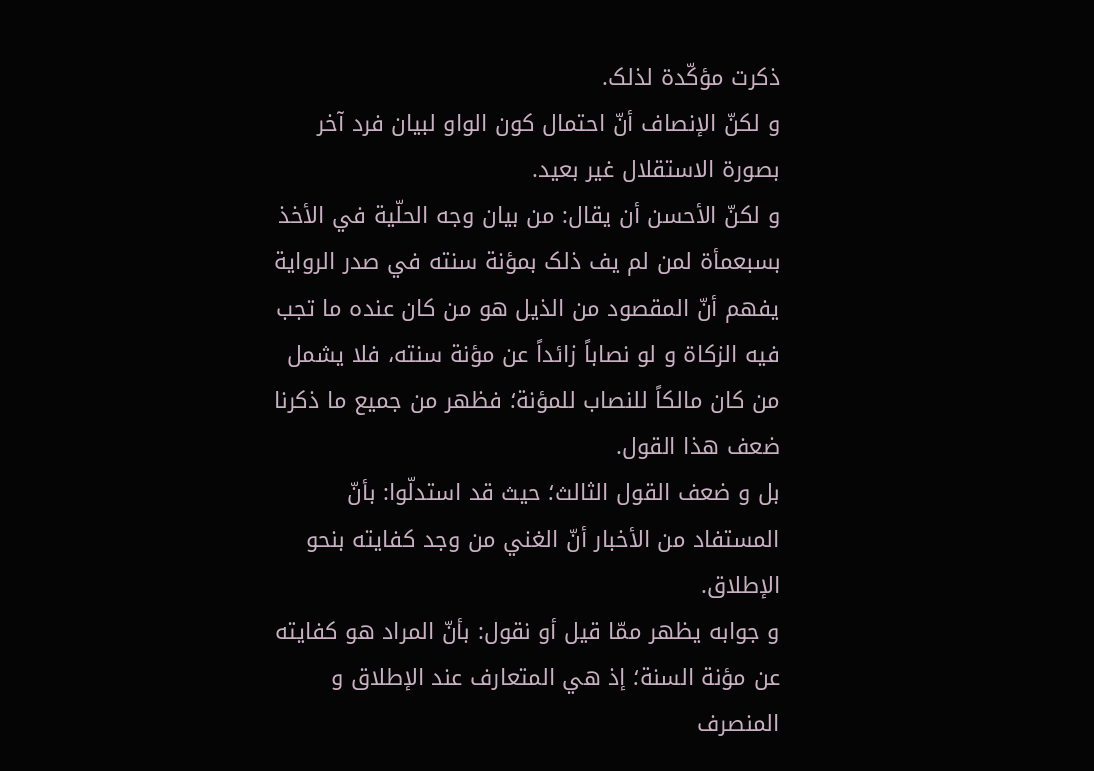ذکرت مؤکّدة لذلک.
و لکنّ الإنصاف أنّ احتمال کون الواو لبيان فرد آخر بصورة الاستقلال غير بعيد.
و لکنّ الأحسن أن يقال: من بيان وجه الحلّية في الأخذ بسبعمأة لمن لم يف ذلک بمؤنة سنته في صدر الرواية يفهم أنّ المقصود من الذيل هو من کان عنده ما تجب فيه الزکاة و لو نصاباً زائداً عن مؤنة سنته، فلا يشمل من کان مالکاً للنصاب للمؤنة؛ فظهر من جميع ما ذکرنا ضعف هذا القول.
بل و ضعف القول الثالث؛ حيث قد استدلّوا: بأنّ المستفاد من الأخبار أنّ الغني من وجد کفايته بنحو الإطلاق.
و جوابه يظهر ممّا قيل أو نقول: بأنّ المراد هو کفايته عن مؤنة السنة؛ إذ هي المتعارف عند الإطلاق و المنصرف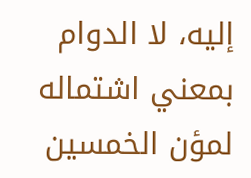إليه، لا الدوام بمعني اشتماله لمؤن الخمسين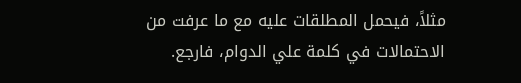مثلاً، فيحمل المطلقات عليه مع ما عرفت من الاحتمالات في کلمة علي الدوام، فارجع.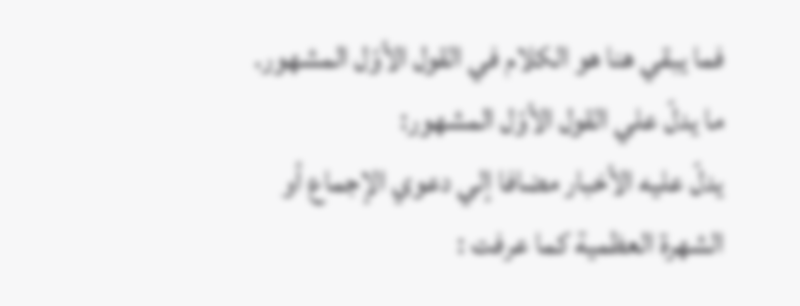فما يبقي هنا هو الکلام في القول الأوّل المشهور.
ما يدلّ علي القول الأوّل المشهور:
يدلّ عليه الأخبار مضافا إلي دعوي الإجماع أو الشهرة العظمية کما عرفت :